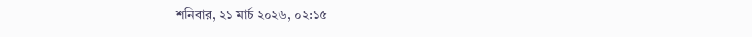শনিবার, ২১ মার্চ ২০২৬, ০২:১৫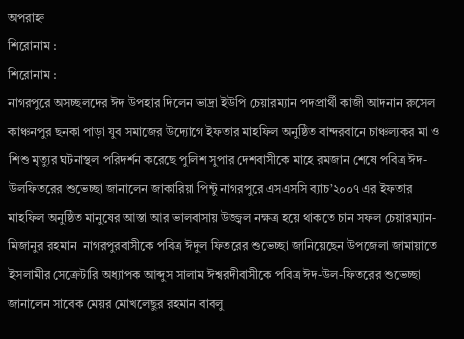অপরাহ্ন
শিরোনাম :
শিরোনাম :
নাগরপুরে অসচ্ছলদের ঈদ উপহার দিলেন ভাদ্রা ইউপি চেয়ারম্যান পদপ্রার্থী কাজী আদনান রুসেল কাঞ্চনপুর ছনকা পাড়া যুব সমাজের উদ্যোগে ইফতার মাহফিল অনুষ্ঠিত বান্দরবানে চাঞ্চল্যকর মা ও শিশু মৃত্যুর ঘটনাস্থল পরিদর্শন করেছে পুলিশ সুপার দেশবাসীকে মাহে রমজান শেষে পবিত্র ঈদ-উলফিতরের শুভেচ্ছা জানালেন জাকারিয়া পিন্টু নাগরপুরে এসএসসি ব্যাচ’২০০৭ এর ইফতার মাহফিল অনুষ্ঠিত মানুষের আস্তা আর ভালবাসায় উজ্জ্বল নক্ষত্র হয়ে থাকতে চান সফল চেয়ারম্যান- মিজানুর রহমান  নাগরপুরবাসীকে পবিত্র ঈদুল ফিতরের শুভেচ্ছা জানিয়েছেন উপজেলা জামায়াতে ইসলামীর সেক্রেটারি অধ্যাপক আব্দুস সালাম ঈশ্বরদীবাসীকে পবিত্র ঈদ-উল-ফিতরের শুভেচ্ছা জানালেন সাবেক মেয়র মোখলেছুর রহমান বাবলু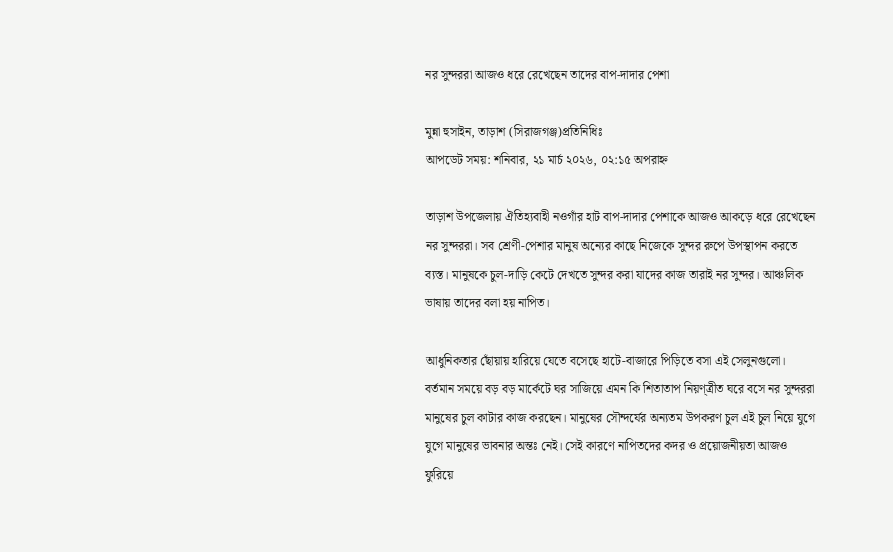নর সুন্দররা আজও ধরে রেখেছেন তাদের বাপ-দাদার পেশা

মুন্না হুসাইন, তাড়াশ (সিরাজগঞ্জ)প্রতিনিধিঃ
আপডেট সময়: শনিবার, ২১ মার্চ ২০২৬, ০২:১৫ অপরাহ্ন

তাড়াশ উপজেলায় ঐতিহ্যবাহী নওগাঁর হাট বাপ-দাদার পেশাকে আজও আকড়ে ধরে রেখেছেন নর সুন্দররা। সব শ্রেণী-পেশার মানুষ অন্যের কাছে নিজেকে সুন্দর রুপে উপস্থাপন করতে ব্যস্ত। মানুষকে চুল-দাড়ি কেটে দেখতে সুন্দর করা যাদের কাজ তারাই নর সুন্দর। আঞ্চলিক ভাষায় তাদের বলা হয় নাপিত।

আধুনিকতার ছোঁয়ায় হারিয়ে যেতে বসেছে হাটে-বাজারে পিড়িতে বসা এই সেলুনগুলো। বর্তমান সময়ে বড় বড় মার্কেটে ঘর সাজিয়ে এমন কি শিতাতাপ নিয়ণ্ত্রীত ঘরে বসে নর সুন্দররা মানুষের চুল কাটার কাজ করছেন। মানুষের সৌন্দর্যের অন্যতম উপকরণ চুল এই চুল নিয়ে যুগে যুগে মানুষের ভাবনার অন্তঃ নেই। সেই কারণে নাপিতদের কদর ও প্রয়োজনীয়তা আজও ফুরিয়ে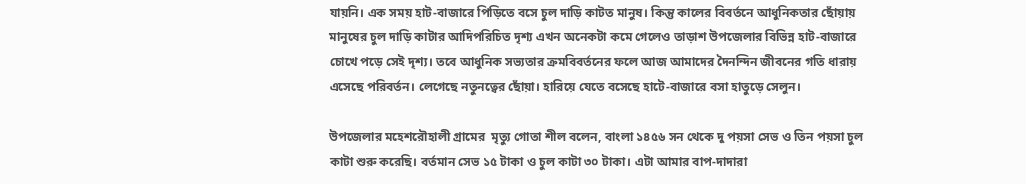যায়নি। এক সময় হাট-বাজারে পিড়িতে বসে চুল দাড়ি কাটত মানুষ। কিন্তু কালের বিবর্তনে আধুনিকতার ছোঁয়ায় মানুষের চুল দাড়ি কাটার আদিপরিচিত দৃশ্য এখন অনেকটা কমে গেলেও তাড়াশ উপজেলার বিভিন্ন হাট-বাজারে চোখে পড়ে সেই দৃশ্য। তবে আধুনিক সভ্যতার ক্রমবিবর্তনের ফলে আজ আমাদের দৈনন্দিন জীবনের গতি ধারায় এসেছে পরিবর্তন। লেগেছে নতুনত্বের ছোঁয়া। হারিয়ে যেতে বসেছে হাটে-বাজারে বসা হাতুড়ে সেলুন।

উপজেলার মহেশরৌহালী গ্রামের  মৃত‍্যু গোতা শীল বলেন, বাংলা ১৪৫৬ সন থেকে দু পয়সা সেভ ও তিন পয়সা চুল কাটা শুরু করেছি। বর্তমান সেভ ১৫ টাকা ও চুল কাটা ৩০ টাকা। এটা আমার বাপ-দাদারা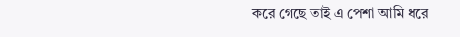করে গেছে তাই এ পেশা আমি ধরে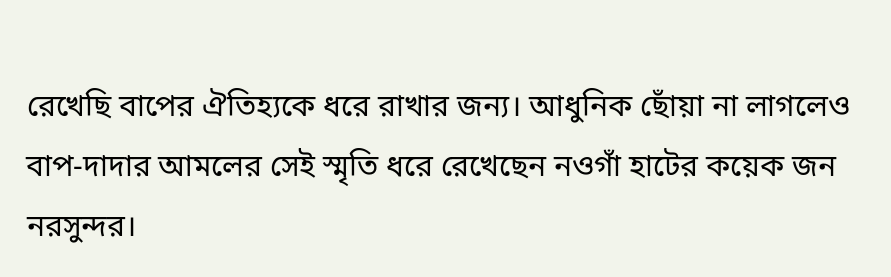রেখেছি বাপের ঐতিহ্যকে ধরে রাখার জন্য। আধুনিক ছোঁয়া না লাগলেও বাপ-দাদার আমলের সেই স্মৃতি ধরে রেখেছেন নওগাঁ হাটের কয়েক জন নরসুন্দর।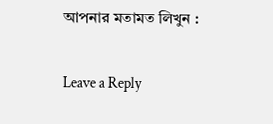আপনার মতামত লিখুন :

Leave a Reply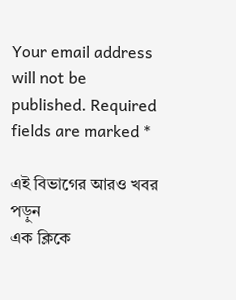Your email address will not be published. Required fields are marked *

এই বিভাগের আরও খবর পড়ুন
এক ক্লিকে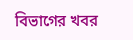বিভাগের খবর